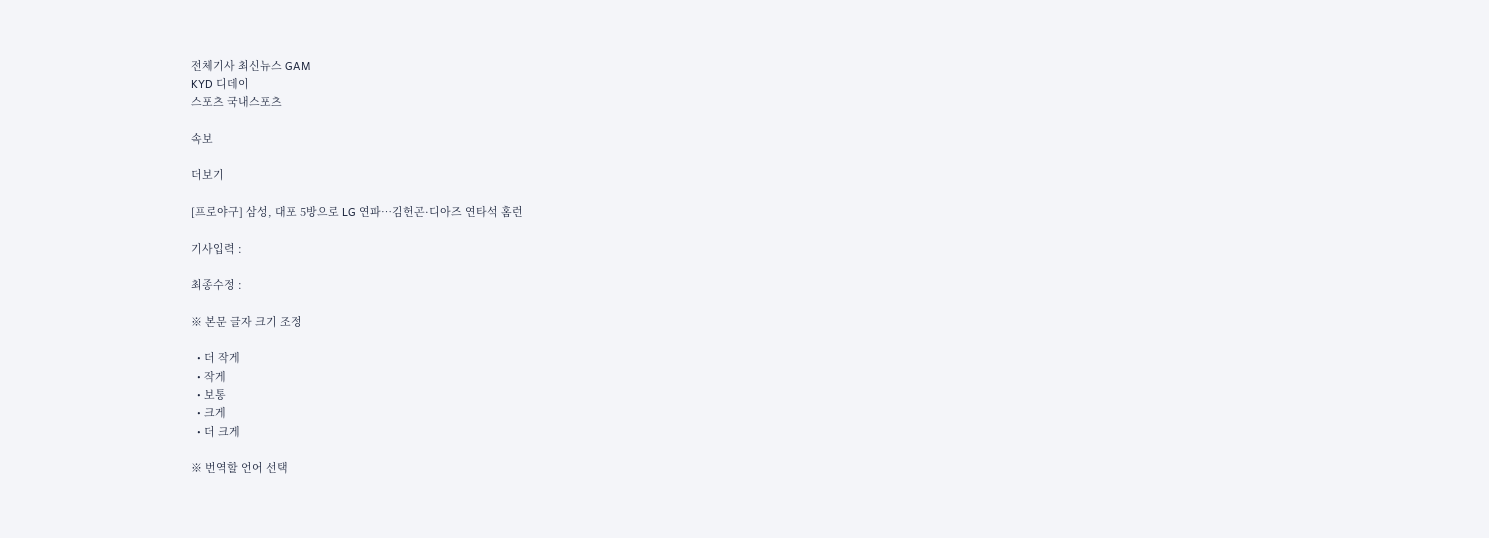전체기사 최신뉴스 GAM
KYD 디데이
스포츠 국내스포츠

속보

더보기

[프로야구] 삼성, 대포 5방으로 LG 연파…김헌곤·디아즈 연타석 홈런

기사입력 :

최종수정 :

※ 본문 글자 크기 조정

  • 더 작게
  • 작게
  • 보통
  • 크게
  • 더 크게

※ 번역할 언어 선택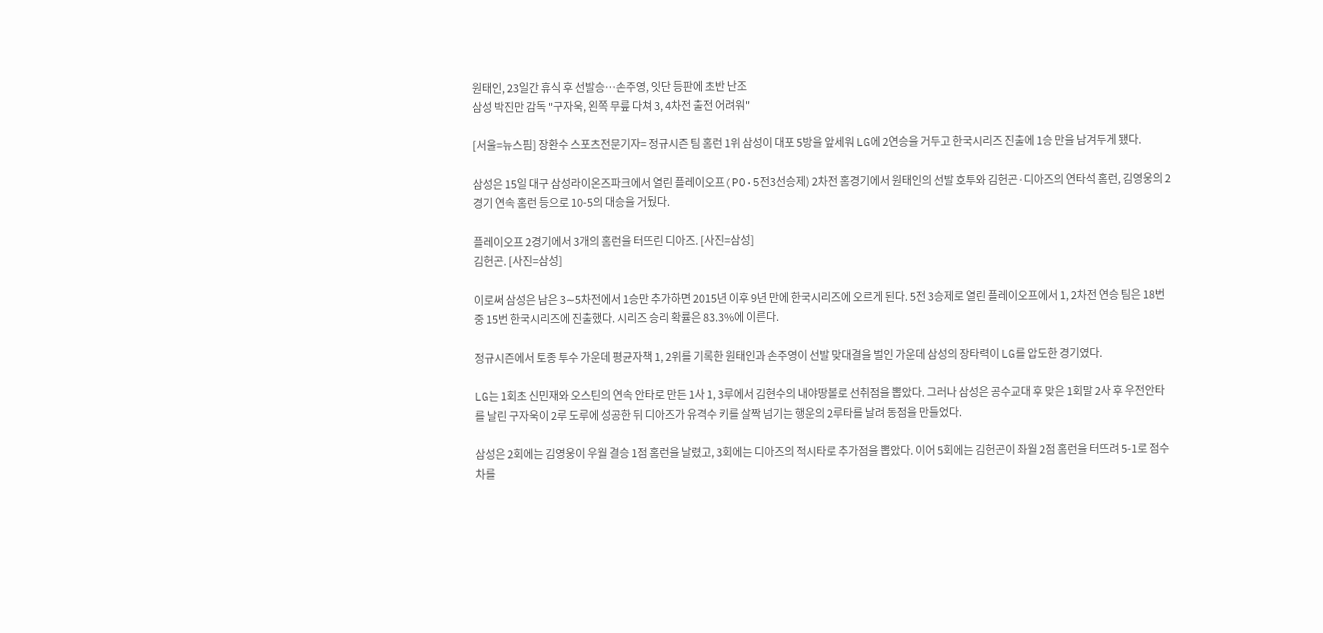원태인, 23일간 휴식 후 선발승…손주영, 잇단 등판에 초반 난조
삼성 박진만 감독 "구자욱, 왼쪽 무릎 다쳐 3, 4차전 출전 어려워"

[서울=뉴스핌] 장환수 스포츠전문기자= 정규시즌 팀 홈런 1위 삼성이 대포 5방을 앞세워 LG에 2연승을 거두고 한국시리즈 진출에 1승 만을 남겨두게 됐다.

삼성은 15일 대구 삼성라이온즈파크에서 열린 플레이오프(PO·5전3선승제) 2차전 홈경기에서 원태인의 선발 호투와 김헌곤·디아즈의 연타석 홈런, 김영웅의 2경기 연속 홈런 등으로 10-5의 대승을 거뒀다.

플레이오프 2경기에서 3개의 홈런을 터뜨린 디아즈. [사진=삼성]
김헌곤. [사진=삼성]

이로써 삼성은 남은 3∼5차전에서 1승만 추가하면 2015년 이후 9년 만에 한국시리즈에 오르게 된다. 5전 3승제로 열린 플레이오프에서 1, 2차전 연승 팀은 18번 중 15번 한국시리즈에 진출했다. 시리즈 승리 확률은 83.3%에 이른다.

정규시즌에서 토종 투수 가운데 평균자책 1, 2위를 기록한 원태인과 손주영이 선발 맞대결을 벌인 가운데 삼성의 장타력이 LG를 압도한 경기였다.

LG는 1회초 신민재와 오스틴의 연속 안타로 만든 1사 1, 3루에서 김현수의 내야땅볼로 선취점을 뽑았다. 그러나 삼성은 공수교대 후 맞은 1회말 2사 후 우전안타를 날린 구자욱이 2루 도루에 성공한 뒤 디아즈가 유격수 키를 살짝 넘기는 행운의 2루타를 날려 동점을 만들었다.

삼성은 2회에는 김영웅이 우월 결승 1점 홈런을 날렸고, 3회에는 디아즈의 적시타로 추가점을 뽑았다. 이어 5회에는 김헌곤이 좌월 2점 홈런을 터뜨려 5-1로 점수 차를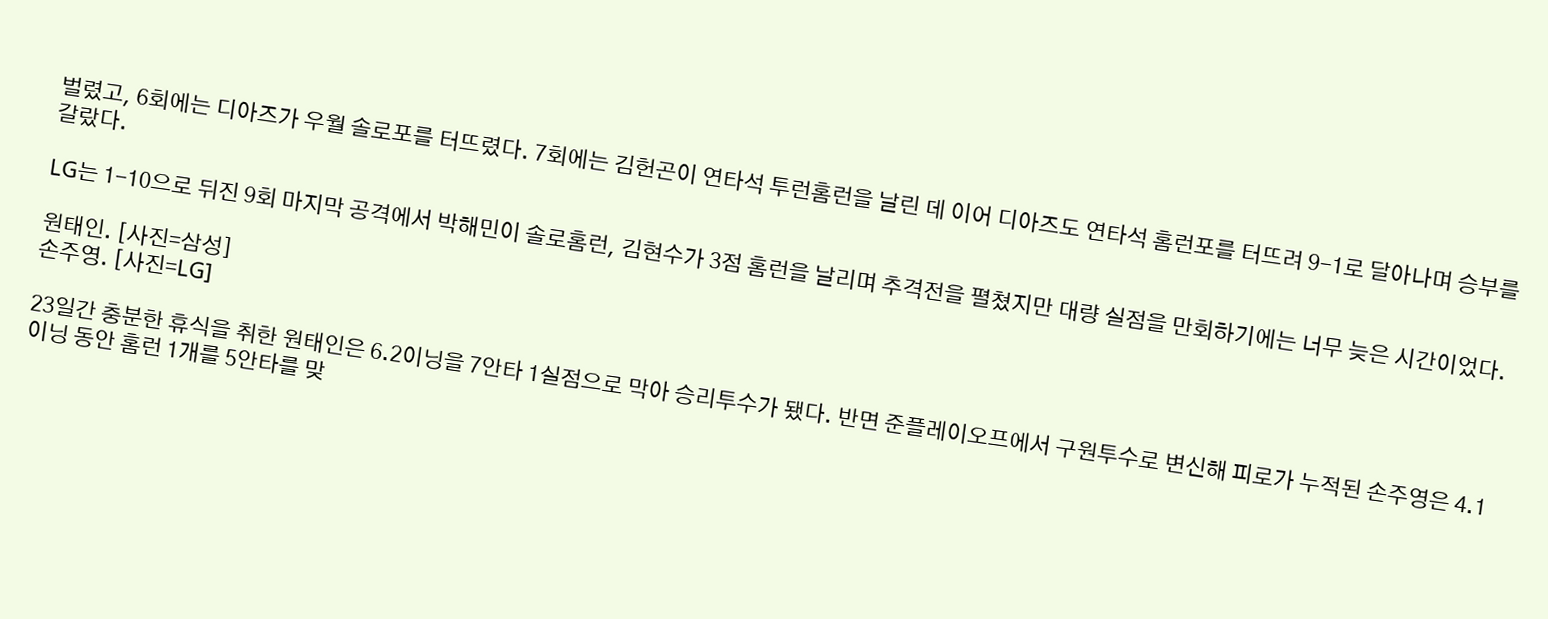벌렸고, 6회에는 디아즈가 우월 솔로포를 터뜨렸다. 7회에는 김헌곤이 연타석 투런홈런을 날린 데 이어 디아즈도 연타석 홈런포를 터뜨려 9-1로 달아나며 승부를 갈랐다.

LG는 1-10으로 뒤진 9회 마지막 공격에서 박해민이 솔로홈런, 김현수가 3점 홈런을 날리며 추격전을 펼쳤지만 대량 실점을 만회하기에는 너무 늦은 시간이었다.

원태인. [사진=삼성]
손주영. [사진=LG]

23일간 충분한 휴식을 취한 원태인은 6.2이닝을 7안타 1실점으로 막아 승리투수가 됐다. 반면 준플레이오프에서 구원투수로 변신해 피로가 누적된 손주영은 4.1이닝 동안 홈런 1개를 5안타를 맞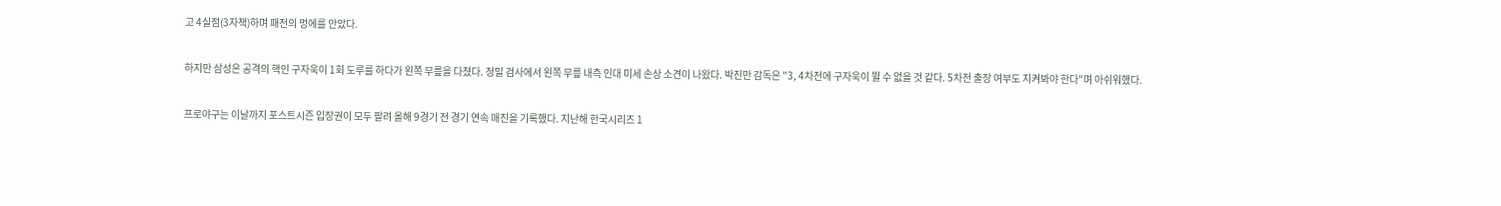고 4실점(3자책)하며 패전의 멍에를 안았다.

하지만 삼성은 공격의 핵인 구자욱이 1회 도루를 하다가 왼쪽 무릎을 다쳤다. 정밀 검사에서 왼쪽 무릎 내측 인대 미세 손상 소견이 나왔다. 박진만 감독은 "3, 4차전에 구자욱이 뛸 수 없을 것 같다. 5차전 출장 여부도 지켜봐야 한다"며 아쉬워했다.

프로야구는 이날까지 포스트시즌 입장권이 모두 팔려 올해 9경기 전 경기 연속 매진을 기록했다. 지난해 한국시리즈 1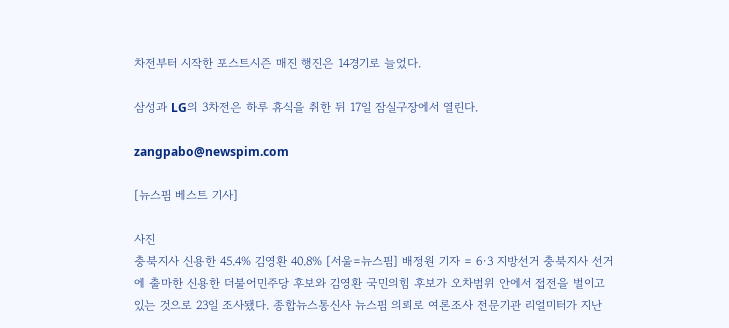차전부터 시작한 포스트시즌 매진 행진은 14경기로 늘었다.

삼성과 LG의 3차전은 하루 휴식을 취한 뒤 17일 잠실구장에서 열린다.

zangpabo@newspim.com

[뉴스핌 베스트 기사]

사진
충북지사 신용한 45.4% 김영환 40.8% [서울=뉴스핌] 배정원 기자 = 6·3 지방선거 충북지사 선거에 출마한 신용한 더불어민주당 후보와 김영환 국민의힘 후보가 오차범위 안에서 접전을 벌이고 있는 것으로 23일 조사됐다. 종합뉴스통신사 뉴스핌 의뢰로 여론조사 전문기관 리얼미터가 지난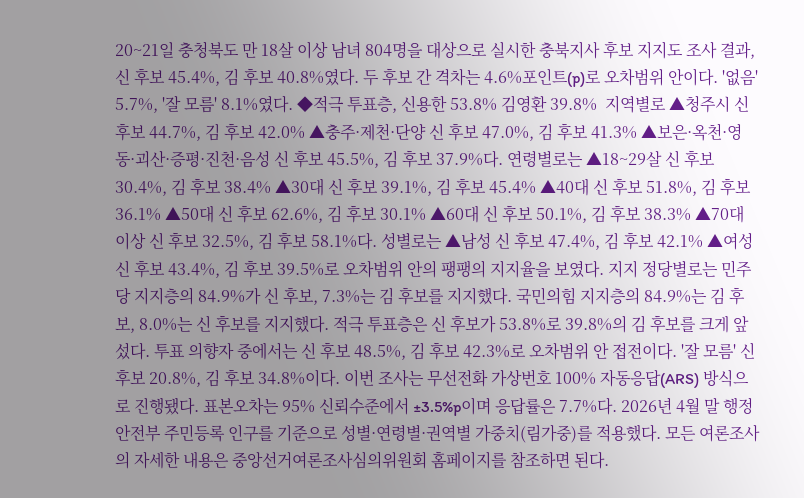20~21일 충청북도 만 18살 이상 남녀 804명을 대상으로 실시한 충북지사 후보 지지도 조사 결과, 신 후보 45.4%, 김 후보 40.8%였다. 두 후보 간 격차는 4.6%포인트(p)로 오차범위 안이다. '없음' 5.7%, '잘 모름' 8.1%였다. ◆적극 투표층, 신용한 53.8% 김영환 39.8%  지역별로 ▲청주시 신 후보 44.7%, 김 후보 42.0% ▲충주·제천·단양 신 후보 47.0%, 김 후보 41.3% ▲보은·옥천·영동·괴산·증평·진천·음성 신 후보 45.5%, 김 후보 37.9%다. 연령별로는 ▲18~29살 신 후보 30.4%, 김 후보 38.4% ▲30대 신 후보 39.1%, 김 후보 45.4% ▲40대 신 후보 51.8%, 김 후보 36.1% ▲50대 신 후보 62.6%, 김 후보 30.1% ▲60대 신 후보 50.1%, 김 후보 38.3% ▲70대 이상 신 후보 32.5%, 김 후보 58.1%다. 성별로는 ▲남성 신 후보 47.4%, 김 후보 42.1% ▲여성 신 후보 43.4%, 김 후보 39.5%로 오차범위 안의 팽팽의 지지율을 보였다. 지지 정당별로는 민주당 지지층의 84.9%가 신 후보, 7.3%는 김 후보를 지지했다. 국민의힘 지지층의 84.9%는 김 후보, 8.0%는 신 후보를 지지했다. 적극 투표층은 신 후보가 53.8%로 39.8%의 김 후보를 크게 앞섰다. 투표 의향자 중에서는 신 후보 48.5%, 김 후보 42.3%로 오차범위 안 접전이다. '잘 모름' 신 후보 20.8%, 김 후보 34.8%이다. 이번 조사는 무선전화 가상번호 100% 자동응답(ARS) 방식으로 진행됐다. 표본오차는 95% 신뢰수준에서 ±3.5%p이며 응답률은 7.7%다. 2026년 4월 말 행정안전부 주민등록 인구를 기준으로 성별·연령별·권역별 가중치(림가중)를 적용했다. 모든 여론조사의 자세한 내용은 중앙선거여론조사심의위원회 홈페이지를 참조하면 된다.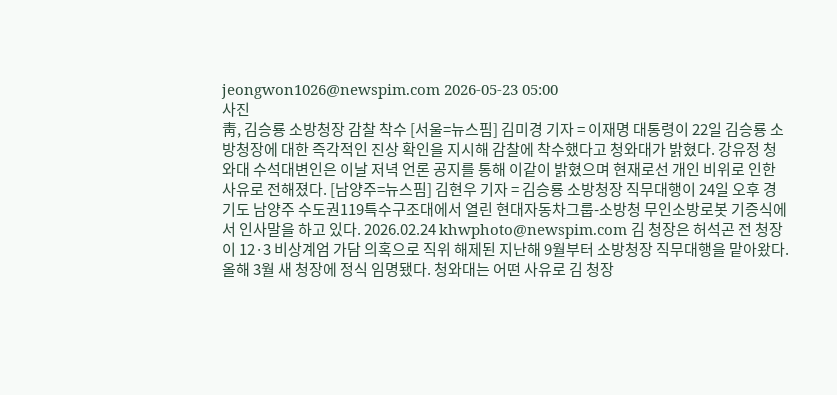jeongwon1026@newspim.com 2026-05-23 05:00
사진
靑, 김승룡 소방청장 감찰 착수 [서울=뉴스핌] 김미경 기자 = 이재명 대통령이 22일 김승룡 소방청장에 대한 즉각적인 진상 확인을 지시해 감찰에 착수했다고 청와대가 밝혔다. 강유정 청와대 수석대변인은 이날 저녁 언론 공지를 통해 이같이 밝혔으며 현재로선 개인 비위로 인한 사유로 전해졌다. [남양주=뉴스핌] 김현우 기자 = 김승룡 소방청장 직무대행이 24일 오후 경기도 남양주 수도권119특수구조대에서 열린 현대자동차그룹-소방청 무인소방로봇 기증식에서 인사말을 하고 있다. 2026.02.24 khwphoto@newspim.com 김 청장은 허석곤 전 청장이 12·3 비상계엄 가담 의혹으로 직위 해제된 지난해 9월부터 소방청장 직무대행을 맡아왔다. 올해 3월 새 청장에 정식 임명됐다. 청와대는 어떤 사유로 김 청장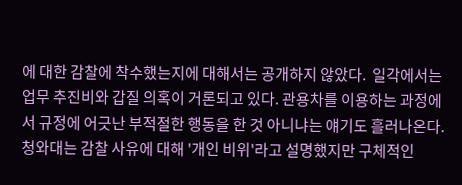에 대한 감찰에 착수했는지에 대해서는 공개하지 않았다.  일각에서는 업무 추진비와 갑질 의혹이 거론되고 있다. 관용차를 이용하는 과정에서 규정에 어긋난 부적절한 행동을 한 것 아니냐는 얘기도 흘러나온다. 청와대는 감찰 사유에 대해 '개인 비위'라고 설명했지만 구체적인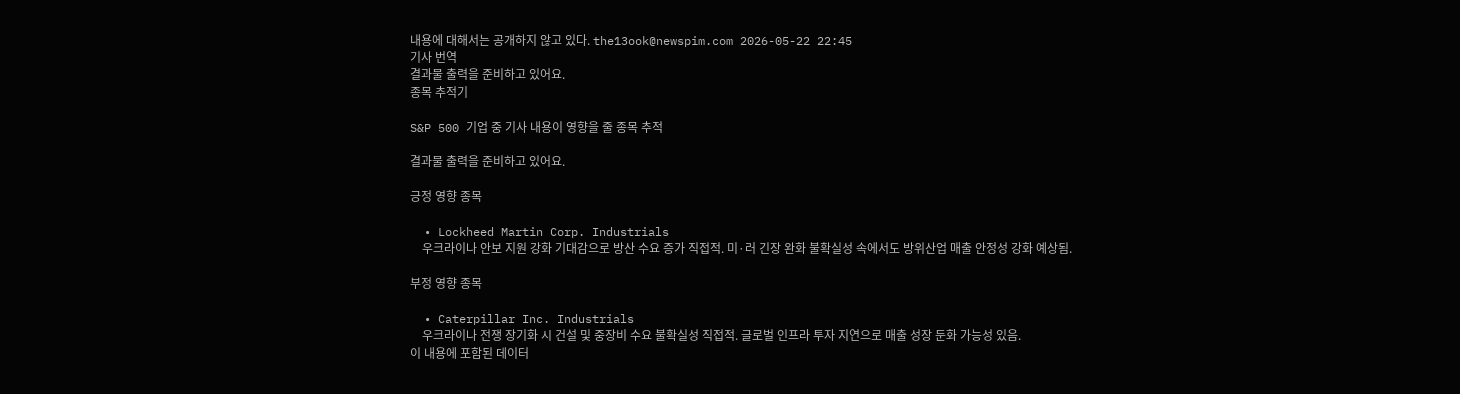내용에 대해서는 공개하지 않고 있다. the13ook@newspim.com 2026-05-22 22:45
기사 번역
결과물 출력을 준비하고 있어요.
종목 추적기

S&P 500 기업 중 기사 내용이 영향을 줄 종목 추적

결과물 출력을 준비하고 있어요.

긍정 영향 종목

  • Lockheed Martin Corp. Industrials
    우크라이나 안보 지원 강화 기대감으로 방산 수요 증가 직접적. 미·러 긴장 완화 불확실성 속에서도 방위산업 매출 안정성 강화 예상됨.

부정 영향 종목

  • Caterpillar Inc. Industrials
    우크라이나 전쟁 장기화 시 건설 및 중장비 수요 불확실성 직접적. 글로벌 인프라 투자 지연으로 매출 성장 둔화 가능성 있음.
이 내용에 포함된 데이터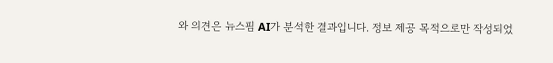와 의견은 뉴스핌 AI가 분석한 결과입니다. 정보 제공 목적으로만 작성되었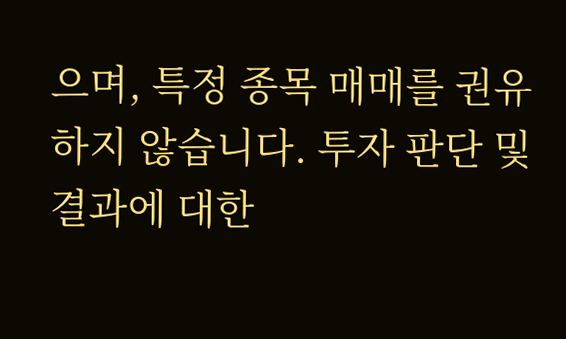으며, 특정 종목 매매를 권유하지 않습니다. 투자 판단 및 결과에 대한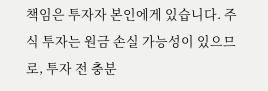책임은 투자자 본인에게 있습니다. 주식 투자는 원금 손실 가능성이 있으므로, 투자 전 충분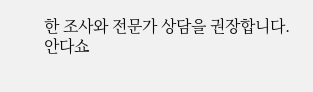한 조사와 전문가 상담을 권장합니다.
안다쇼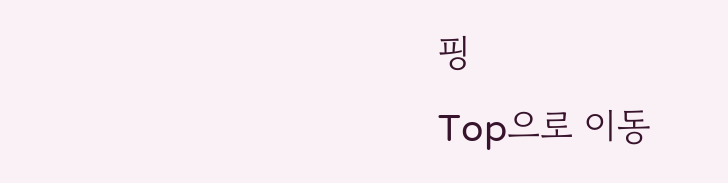핑
Top으로 이동